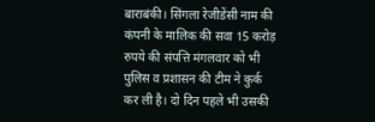बाराबंकी। सिंगला रेजीडेंसी नाम की कंपनी के मालिक की सवा 15 करोड़ रुपये की संपत्ति मंगलवार को भी पुलिस व प्रशासन की टीम ने कुर्क कर ली है। दो दिन पहले भी उसकी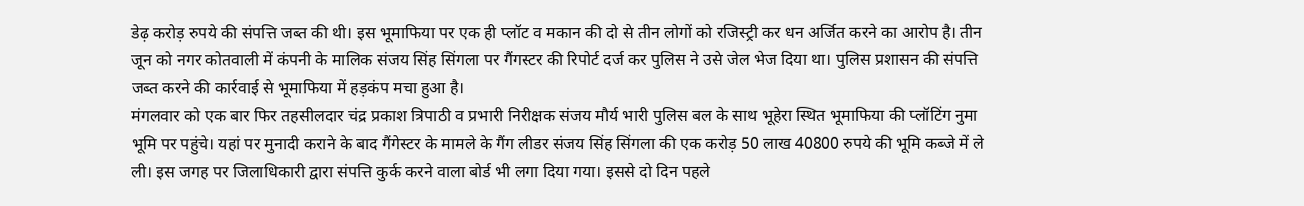डेढ़ करोड़ रुपये की संपत्ति जब्त की थी। इस भूमाफिया पर एक ही प्लॉट व मकान की दो से तीन लोगों को रजिस्ट्री कर धन अर्जित करने का आरोप है। तीन जून को नगर कोतवाली में कंपनी के मालिक संजय सिंह सिंगला पर गैंगस्टर की रिपोर्ट दर्ज कर पुलिस ने उसे जेल भेज दिया था। पुलिस प्रशासन की संपत्ति जब्त करने की कार्रवाई से भूमाफिया में हड़कंप मचा हुआ है।
मंगलवार को एक बार फिर तहसीलदार चंद्र प्रकाश त्रिपाठी व प्रभारी निरीक्षक संजय मौर्य भारी पुलिस बल के साथ भूहेरा स्थित भूमाफिया की प्लॉटिंग नुमा भूमि पर पहुंचे। यहां पर मुनादी कराने के बाद गैंगेस्टर के मामले के गैंग लीडर संजय सिंह सिंगला की एक करोड़ 50 लाख 40800 रुपये की भूमि कब्जे में ले ली। इस जगह पर जिलाधिकारी द्वारा संपत्ति कुर्क करने वाला बोर्ड भी लगा दिया गया। इससे दो दिन पहले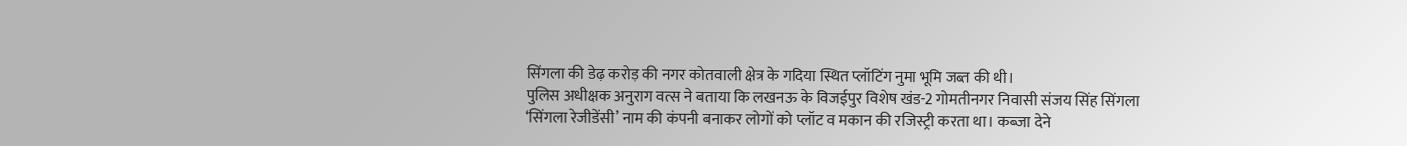सिंगला की डेढ़ करोड़ की नगर कोतवाली क्षेत्र के गदिया स्थित प्लॉटिंग नुमा भूमि जब्त की थी।
पुलिस अधीक्षक अनुराग वत्स ने बताया कि लखनऊ के विजईपुर विशेष खंड-2 गोमतीनगर निवासी संजय सिंह सिंगला ‘सिंगला रेजीडेंसी’ नाम की कंपनी बनाकर लोगों को प्लॉट व मकान की रजिस्ट्री करता था। कब्जा देने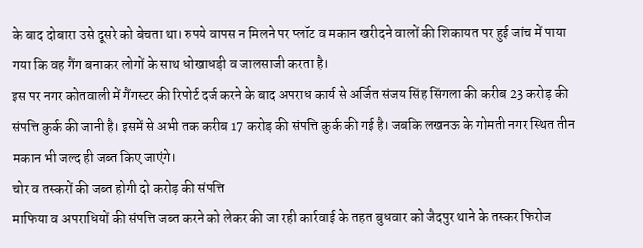के बाद दोबारा उसे दूसरे को बेचता था। रुपये वापस न मिलने पर प्लॉट व मकान खरीदने वालों की शिकायत पर हुई जांच में पाया गया कि वह गैंग बनाकर लोगों के साथ धोखाधड़ी व जालसाजी करता है।
इस पर नगर कोतवाली में गैंगस्टर की रिपोर्ट दर्ज करने के बाद अपराध कार्य से अर्जित संजय सिंह सिंगला की करीब 23 करोड़ की संपत्ति कुर्क की जानी है। इसमें से अभी तक करीब 17 करोड़ की संपत्ति कुर्क की गई है। जबकि लखनऊ के गोमती नगर स्थित तीन मकान भी जल्द ही जब्त किए जाएंगे।
चोर व तस्करों की जब्त होगी दो करोड़ की संपत्ति
माफिया व अपराधियों की संपत्ति जब्त करने को लेकर की जा रही कार्रवाई के तहत बुधवार को जैदपुर थाने के तस्कर फिरोज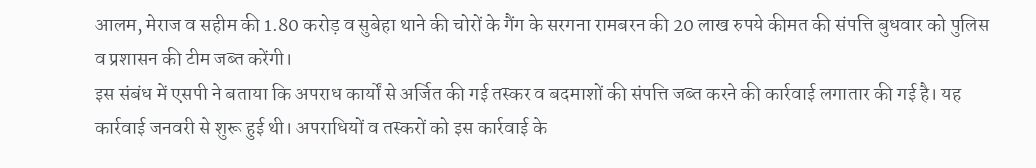आलम, मेराज व सहीम की 1.80 करोड़ व सुबेहा थाने की चोरों के गैंग के सरगना रामबरन की 20 लाख रुपये कीमत की संपत्ति बुधवार को पुलिस व प्रशासन की टीम जब्त करेंगी।
इस संबंध में एसपी ने बताया कि अपराध कार्यों से अर्जित की गई तस्कर व बदमाशों की संपत्ति जब्त करने की कार्रवाई लगातार की गई है। यह कार्रवाई जनवरी से शुरू हुई थी। अपराधियों व तस्करों को इस कार्रवाई के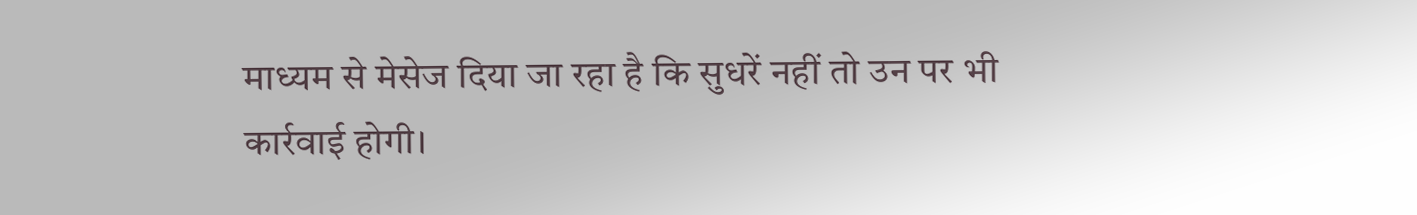माध्यम से मेसेज दिया जा रहा है कि सुधरें नहीं तो उन पर भी कार्रवाई होगी।